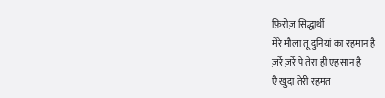फ़िरोज़ सिद्धार्थी
मेरे मौला तू दुनियां का रहमान है
ज़र्रे ज़र्रे पे तेरा ही एहसान है
एै खुदा तेरी रहमत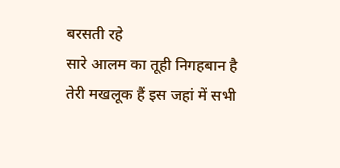बरसती रहे
सारे आलम का तूही निगहबान है
तेरी मखलूक हैं इस जहां में सभी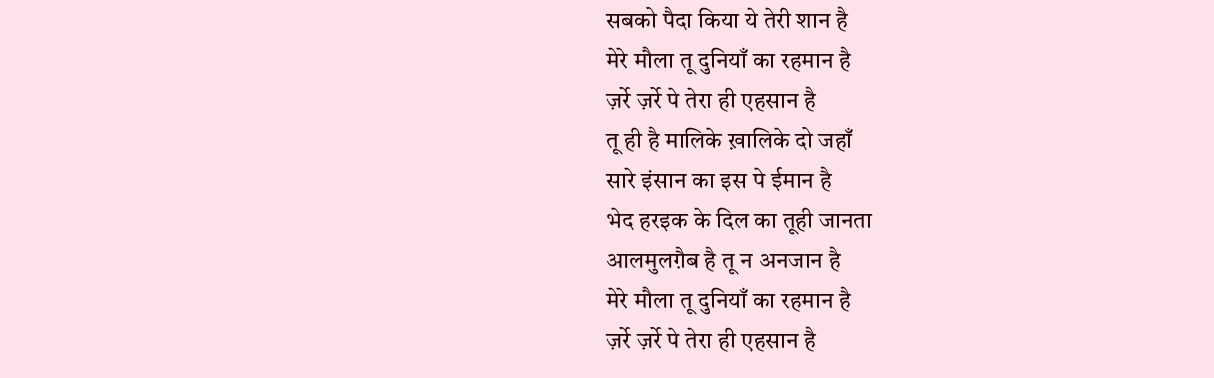सबको पैदा किया ये तेरी शान है
मेरे मौला तू दुनियाँ का रहमान है
ज़र्रे ज़र्रे पे तेरा ही एहसान है
तू ही है मालिके ख़ालिके दो जहाँ
सारे इंसान का इस पे ईमान है
भेद हरइक के दिल का तूही जानता
आलमुलग़ैब है तू न अनजान है
मेरे मौला तू दुनियाँ का रहमान है
ज़र्रे ज़र्रे पे तेरा ही एहसान है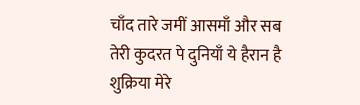चाँद तारे जमीं आसमाँ और सब
तेरी कुदरत पे दुनियाँ ये हैरान है
शुक्रिया मेरे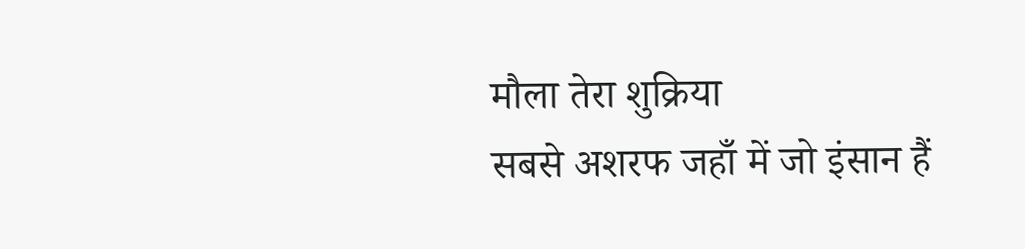मौला तेरा शुक्रिया
सबसे अशरफ जहाँ में जो इंसान हैं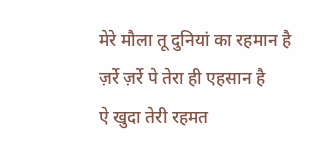मेरे मौला तू दुनियां का रहमान है
ज़र्रे ज़र्रे पे तेरा ही एहसान है
ऐ खुदा तेरी रहमत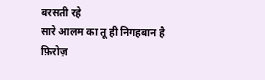बरसती रहे
सारे आलम का तू ही निगहबान है
फ़िरोज़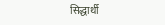सिद्धार्थी